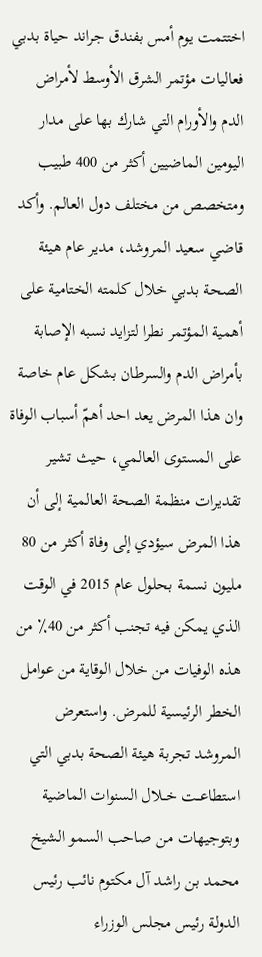اختتمت يوم أمس بفندق جراند حياة بدبي فعاليات مؤتمر الشرق الأوسط لأمراض الدم والأورام التي شارك بها على مدار اليومين الماضيين أكثر من 400 طبيب ومتخصص من مختلف دول العالم. وأكد قاضي سعيد المروشد، مدير عام هيئة الصحة بدبي خلال كلمته الختامية على أهمية المؤتمر نطرا لتزايد نسبه الإصابة بأمراض الدم والسرطان بشكل عام خاصة وان هذا المرض يعد احد أهمّ أسباب الوفاة على المستوى العالمي، حيث تشير تقديرات منظمة الصحة العالمية إلى أن هذا المرض سيؤدي إلى وفاة أكثر من 80 مليون نسمة بحلول عام 2015 في الوقت الذي يمكن فيه تجنب أكثر من 40٪ من هذه الوفيات من خلال الوقاية من عوامل الخطر الرئيسية للمرض. واستعرض المروشد تجربة هيئة الصحة بدبي التي استطاعــت خــلال السنوات الماضية وبتوجيهات من صاحب السمو الشيخ محمد بن راشد آل مكتوم نائب رئيس الدولة رئيس مجلس الوزراء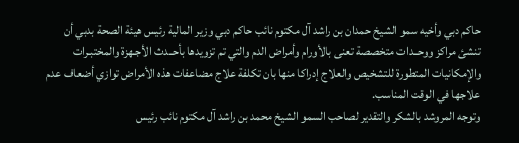حاكم دبي وأخيه سمو الشيخ حمدان بن راشد آل مكتوم نائب حاكم دبي وزير المالية رئيس هيئة الصحة بدبي أن تنشئ مراكز ووحــدات متخصصة تعنى بالأورام وأمراض الدم والتي تم تزويدها بأحــدث الأجـهزة والمختبـرات والإمكانيات المتطورة للتشخيص والعلاج إدراكا منها بان تكلفة علاج مضاعفات هذه الأمراض توازي أضعاف عدم علاجها في الوقت المناسب.
وتوجه المروشد بالشكر والتقدير لصاحب السمو الشيخ محمد بن راشد آل مكتوم نائب رئيس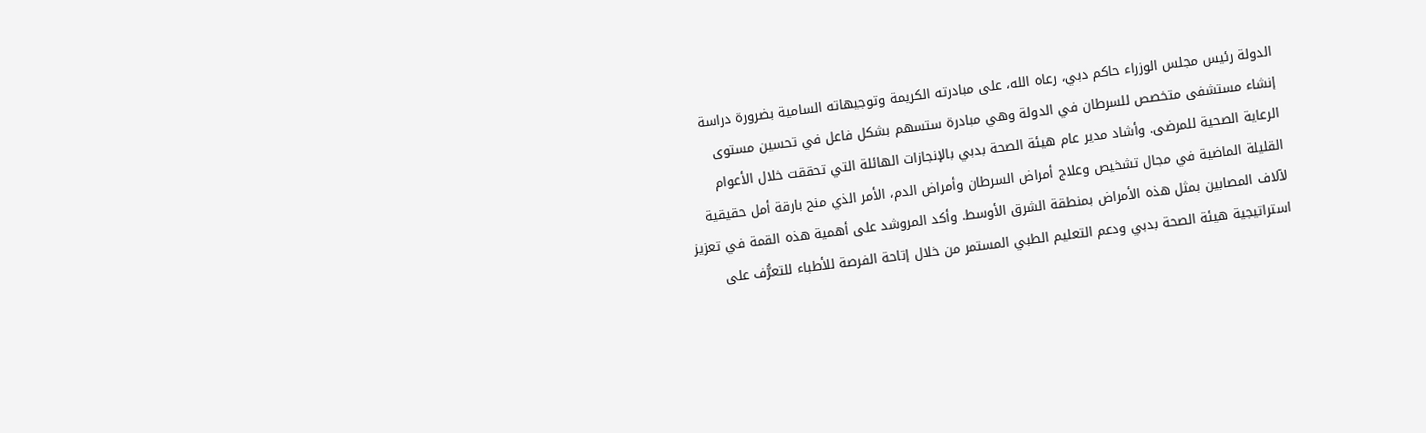الدولة رئيس مجلس الوزراء حاكم دبي، رعاه الله، على مبادرته الكريمة وتوجيهاته السامية بضرورة دراسة إنشاء مستشفى متخصص للسرطان في الدولة وهي مبادرة ستسهم بشكل فاعل في تحسين مستوى الرعاية الصحية للمرضى. وأشاد مدير عام هيئة الصحة بدبي بالإنجازات الهائلة التي تحققت خلال الأعوام القليلة الماضية في مجال تشخيص وعلاج أمراض السرطان وأمراض الدم، الأمر الذي منح بارقة أمل حقيقية لآلاف المصابين بمثل هذه الأمراض بمنطقة الشرق الأوسط. وأكد المروشد على أهمية هذه القمة في تعزيز استراتيجية هيئة الصحة بدبي ودعم التعليم الطبي المستمر من خلال إتاحة الفرصة للأطباء للتعرُّف على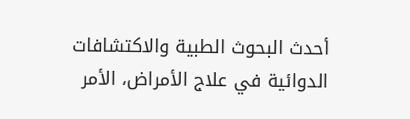أحدث البحوث الطبية والاكتشافات الدوائية في علاج الأمراض، الأمر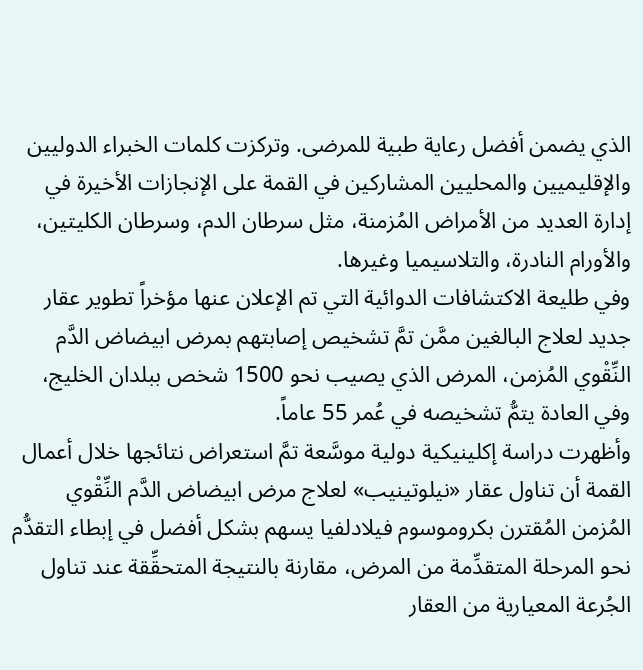الذي يضمن أفضل رعاية طبية للمرضى. وتركزت كلمات الخبراء الدوليين والإقليميين والمحليين المشاركين في القمة على الإنجازات الأخيرة في إدارة العديد من الأمراض المُزمنة، مثل سرطان الدم، وسرطان الكليتين، والأورام النادرة، والتلاسيميا وغيرها.
وفي طليعة الاكتشافات الدوائية التي تم الإعلان عنها مؤخراً تطوير عقار جديد لعلاج البالغين ممَّن تمَّ تشخيص إصابتهم بمرض ابيضاض الدَّم النِّقْوي المُزمن، المرض الذي يصيب نحو 1500 شخص ببلدان الخليج، وفي العادة يتمُّ تشخيصه في عُمر 55 عاماً.
وأظهرت دراسة إكلينيكية دولية موسَّعة تمَّ استعراض نتائجها خلال أعمال القمة أن تناول عقار «نيلوتينيب» لعلاج مرض ابيضاض الدَّم النِّقْوي المُزمن المُقترن بكروموسوم فيلادلفيا يسهم بشكل أفضل في إبطاء التقدُّم نحو المرحلة المتقدِّمة من المرض، مقارنة بالنتيجة المتحقِّقة عند تناول الجُرعة المعيارية من العقار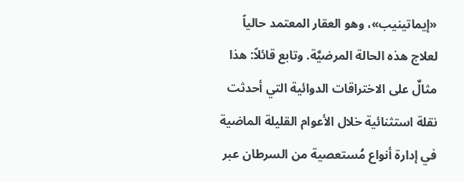«إيماتينيب»، وهو العقار المعتمد حالياً لعلاج هذه الحالة المرضيَّة. وتابع قائلاً: هذا مثالٌ على الاختراقات الدوائية التي أحدثت نقلة استثنائية خلال الأعوام القليلة الماضية في إدارة أنواع مُستعصية من السرطان عبر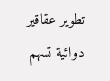تطوير عقاقير دوائية تسهم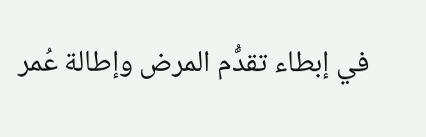في إبطاء تقدُّم المرض وإطالة عُمر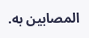المصابين به.